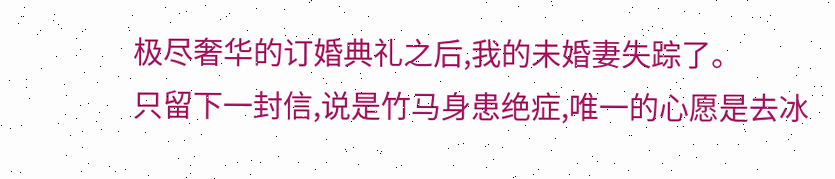极尽奢华的订婚典礼之后,我的未婚妻失踪了。
只留下一封信,说是竹马身患绝症,唯一的心愿是去冰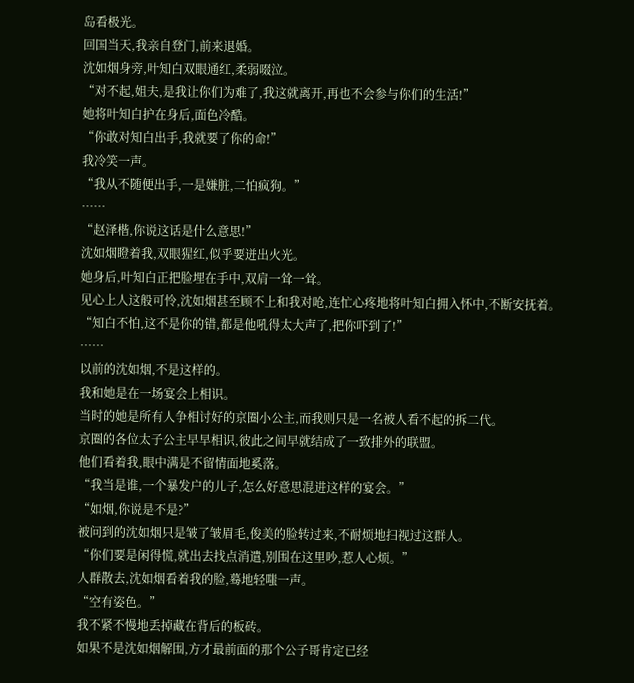岛看极光。
回国当天,我亲自登门,前来退婚。
沈如烟身旁,叶知白双眼通红,柔弱啜泣。
“对不起,姐夫,是我让你们为难了,我这就离开,再也不会参与你们的生活!”
她将叶知白护在身后,面色冷酷。
“你敢对知白出手,我就要了你的命!”
我冷笑一声。
“我从不随便出手,一是嫌脏,二怕疯狗。”
……
“赵泽楷,你说这话是什么意思!”
沈如烟瞪着我,双眼猩红,似乎要迸出火光。
她身后,叶知白正把脸埋在手中,双肩一耸一耸。
见心上人这般可怜,沈如烟甚至顾不上和我对呛,连忙心疼地将叶知白拥入怀中,不断安抚着。
“知白不怕,这不是你的错,都是他吼得太大声了,把你吓到了!”
……
以前的沈如烟,不是这样的。
我和她是在一场宴会上相识。
当时的她是所有人争相讨好的京圈小公主,而我则只是一名被人看不起的拆二代。
京圈的各位太子公主早早相识,彼此之间早就结成了一致排外的联盟。
他们看着我,眼中满是不留情面地奚落。
“我当是谁,一个暴发户的儿子,怎么好意思混进这样的宴会。”
“如烟,你说是不是?”
被问到的沈如烟只是皱了皱眉毛,俊美的脸转过来,不耐烦地扫视过这群人。
“你们要是闲得慌,就出去找点消遣,别围在这里吵,惹人心烦。”
人群散去,沈如烟看着我的脸,蓦地轻嗤一声。
“空有姿色。”
我不紧不慢地丢掉藏在背后的板砖。
如果不是沈如烟解围,方才最前面的那个公子哥肯定已经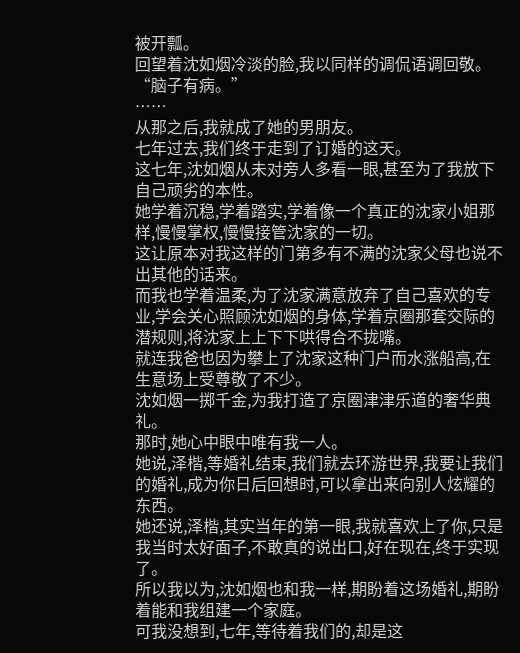被开瓢。
回望着沈如烟冷淡的脸,我以同样的调侃语调回敬。
“脑子有病。”
……
从那之后,我就成了她的男朋友。
七年过去,我们终于走到了订婚的这天。
这七年,沈如烟从未对旁人多看一眼,甚至为了我放下自己顽劣的本性。
她学着沉稳,学着踏实,学着像一个真正的沈家小姐那样,慢慢掌权,慢慢接管沈家的一切。
这让原本对我这样的门第多有不满的沈家父母也说不出其他的话来。
而我也学着温柔,为了沈家满意放弃了自己喜欢的专业,学会关心照顾沈如烟的身体,学着京圈那套交际的潜规则,将沈家上上下下哄得合不拢嘴。
就连我爸也因为攀上了沈家这种门户而水涨船高,在生意场上受尊敬了不少。
沈如烟一掷千金,为我打造了京圈津津乐道的奢华典礼。
那时,她心中眼中唯有我一人。
她说,泽楷,等婚礼结束,我们就去环游世界,我要让我们的婚礼,成为你日后回想时,可以拿出来向别人炫耀的东西。
她还说,泽楷,其实当年的第一眼,我就喜欢上了你,只是我当时太好面子,不敢真的说出口,好在现在,终于实现了。
所以我以为,沈如烟也和我一样,期盼着这场婚礼,期盼着能和我组建一个家庭。
可我没想到,七年,等待着我们的,却是这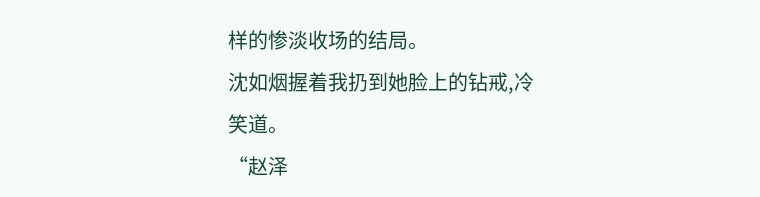样的惨淡收场的结局。
沈如烟握着我扔到她脸上的钻戒,冷笑道。
“赵泽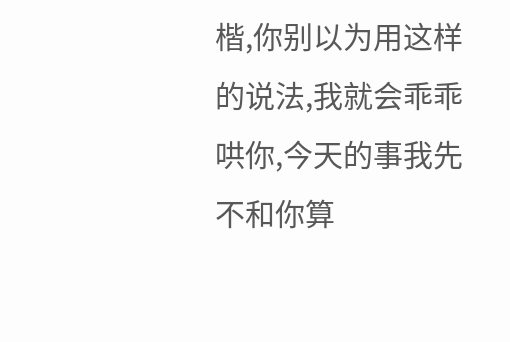楷,你别以为用这样的说法,我就会乖乖哄你,今天的事我先不和你算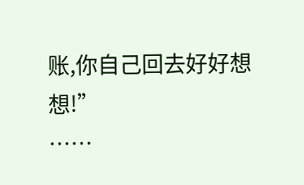账,你自己回去好好想想!”
……